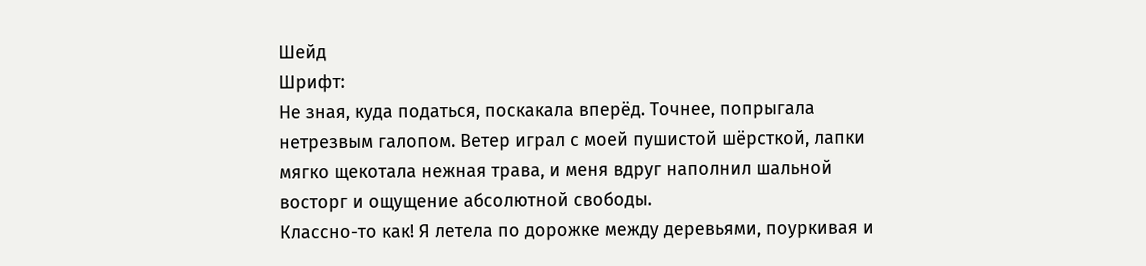Шейд
Шрифт:
Не зная, куда податься, поскакала вперёд. Точнее, попрыгала нетрезвым галопом. Ветер играл с моей пушистой шёрсткой, лапки мягко щекотала нежная трава, и меня вдруг наполнил шальной восторг и ощущение абсолютной свободы.
Классно-то как! Я летела по дорожке между деревьями, поуркивая и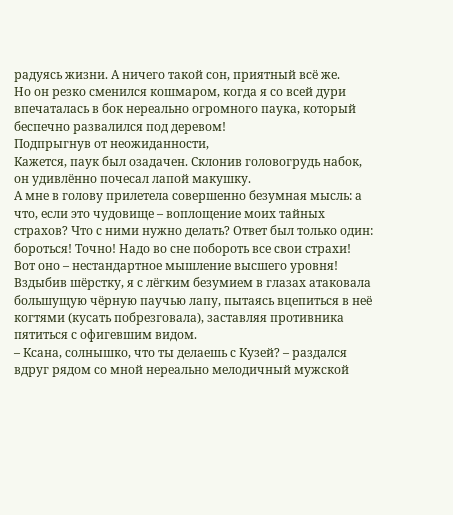радуясь жизни. А ничего такой сон, приятный всё же.
Но он резко сменился кошмаром, когда я со всей дури впечаталась в бок нереально огромного паука, который беспечно развалился под деревом!
Подпрыгнув от неожиданности,
Кажется, паук был озадачен. Склонив головогрудь набок, он удивлённо почесал лапой макушку.
А мне в голову прилетела совершенно безумная мысль: а что, если это чудовище – воплощение моих тайных страхов? Что с ними нужно делать? Ответ был только один: бороться! Точно! Надо во сне побороть все свои страхи!
Вот оно – нестандартное мышление высшего уровня!
Вздыбив шёрстку, я с лёгким безумием в глазах атаковала большущую чёрную паучью лапу, пытаясь вцепиться в неё когтями (кусать побрезговала), заставляя противника пятиться с офигевшим видом.
– Ксана, солнышко, что ты делаешь с Кузей? – раздался вдруг рядом со мной нереально мелодичный мужской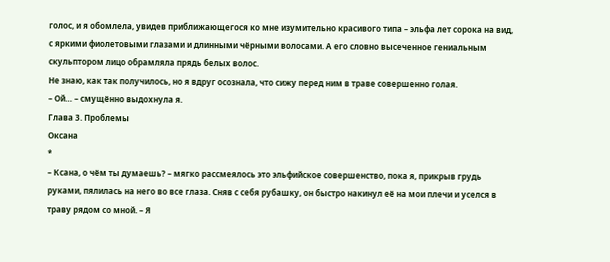голос, и я обомлела, увидев приближающегося ко мне изумительно красивого типа – эльфа лет сорока на вид, с яркими фиолетовыми глазами и длинными чёрными волосами. А его словно высеченное гениальным скульптором лицо обрамляла прядь белых волос.
Не знаю, как так получилось, но я вдруг осознала, что сижу перед ним в траве совершенно голая.
– Ой… – смущённо выдохнула я.
Глава 3. Проблемы
Оксана
*
– Ксана, о чём ты думаешь? – мягко рассмеялось это эльфийское совершенство, пока я, прикрыв грудь руками, пялилась на него во все глаза. Сняв с себя рубашку, он быстро накинул её на мои плечи и уселся в траву рядом со мной. – Я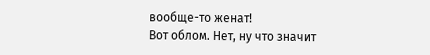вообще-то женат!
Вот облом. Нет, ну что значит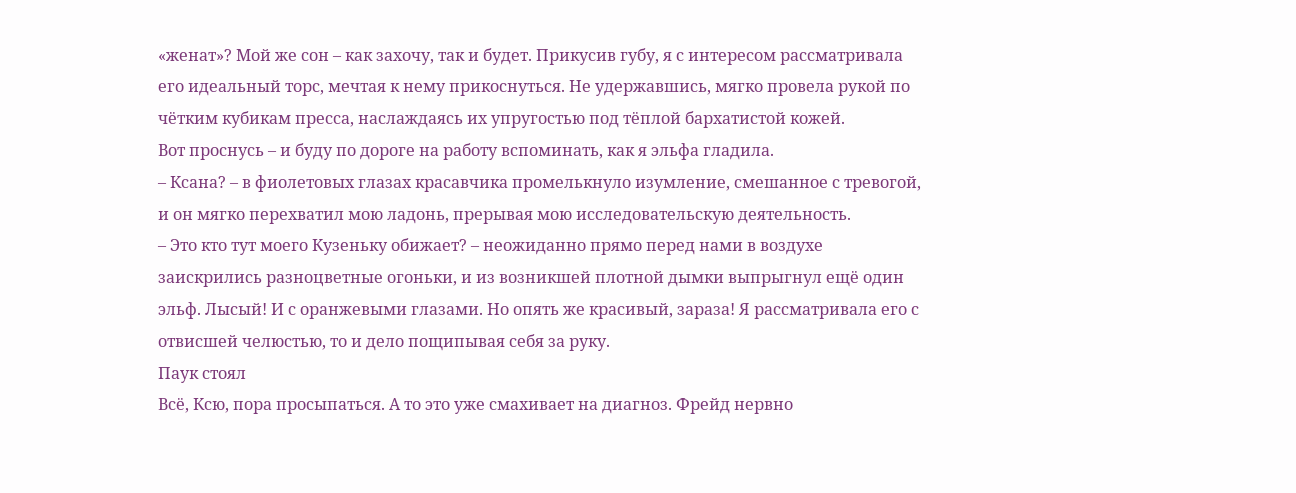«женат»? Мой же сон – как захочу, так и будет. Прикусив губу, я с интересом рассматривала его идеальный торс, мечтая к нему прикоснуться. Не удержавшись, мягко провела рукой по чётким кубикам пресса, наслаждаясь их упругостью под тёплой бархатистой кожей.
Вот проснусь – и буду по дороге на работу вспоминать, как я эльфа гладила.
– Ксана? – в фиолетовых глазах красавчика промелькнуло изумление, смешанное с тревогой, и он мягко перехватил мою ладонь, прерывая мою исследовательскую деятельность.
– Это кто тут моего Кузеньку обижает? – неожиданно прямо перед нами в воздухе заискрились разноцветные огоньки, и из возникшей плотной дымки выпрыгнул ещё один эльф. Лысый! И с оранжевыми глазами. Но опять же красивый, зараза! Я рассматривала его с отвисшей челюстью, то и дело пощипывая себя за руку.
Паук стоял
Всё, Ксю, пора просыпаться. А то это уже смахивает на диагноз. Фрейд нервно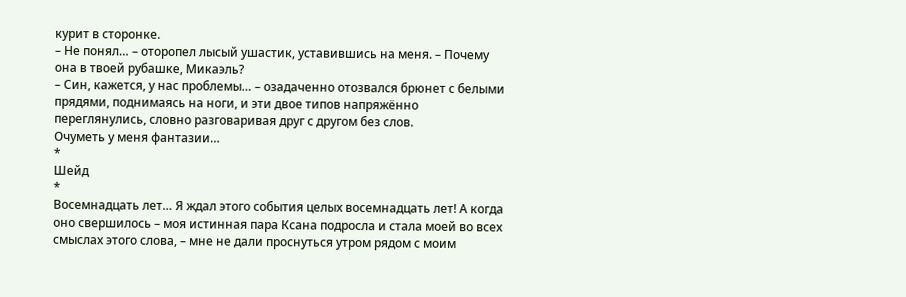курит в сторонке.
– Не понял… – оторопел лысый ушастик, уставившись на меня. – Почему она в твоей рубашке, Микаэль?
– Син, кажется, у нас проблемы… – озадаченно отозвался брюнет с белыми прядями, поднимаясь на ноги, и эти двое типов напряжённо переглянулись, словно разговаривая друг с другом без слов.
Очуметь у меня фантазии…
*
Шейд
*
Восемнадцать лет… Я ждал этого события целых восемнадцать лет! А когда оно свершилось – моя истинная пара Ксана подросла и стала моей во всех смыслах этого слова, – мне не дали проснуться утром рядом с моим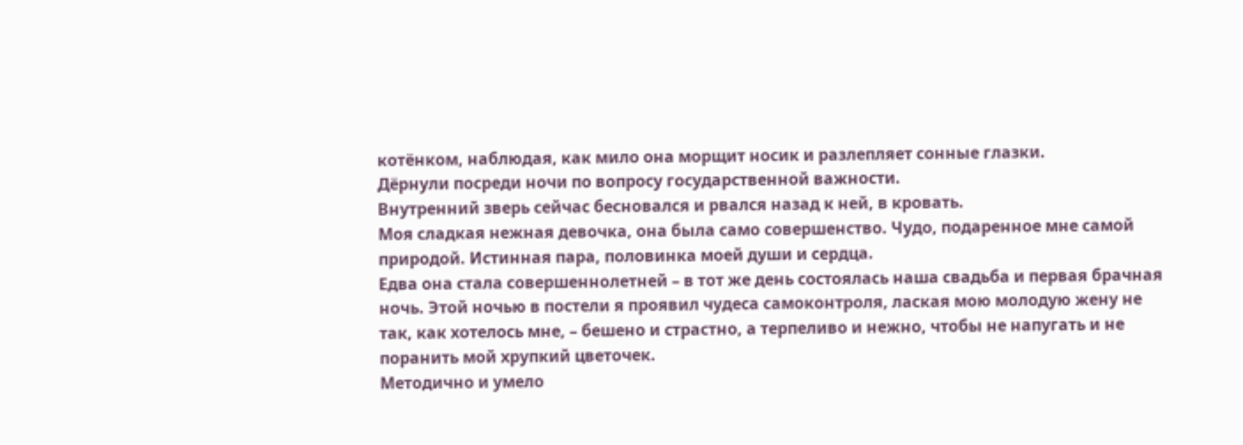котёнком, наблюдая, как мило она морщит носик и разлепляет сонные глазки.
Дёрнули посреди ночи по вопросу государственной важности.
Внутренний зверь сейчас бесновался и рвался назад к ней, в кровать.
Моя сладкая нежная девочка, она была само совершенство. Чудо, подаренное мне самой природой. Истинная пара, половинка моей души и сердца.
Едва она стала совершеннолетней – в тот же день состоялась наша свадьба и первая брачная ночь. Этой ночью в постели я проявил чудеса самоконтроля, лаская мою молодую жену не так, как хотелось мне, – бешено и страстно, а терпеливо и нежно, чтобы не напугать и не поранить мой хрупкий цветочек.
Методично и умело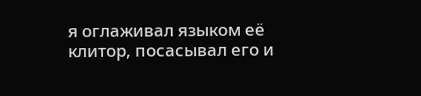я оглаживал языком её клитор, посасывал его и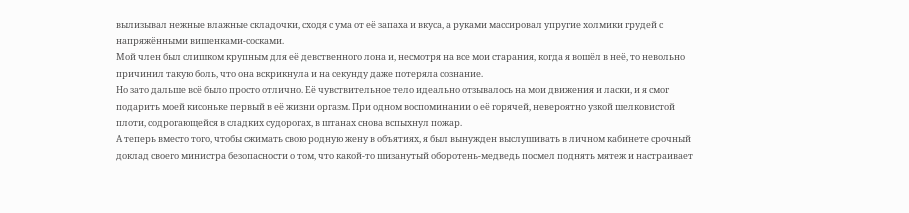вылизывал нежные влажные складочки, сходя с ума от её запаха и вкуса, а руками массировал упругие холмики грудей с напряжёнными вишенками-сосками.
Мой член был слишком крупным для её девственного лона и, несмотря на все мои старания, когда я вошёл в неё, то невольно причинил такую боль, что она вскрикнула и на секунду даже потеряла сознание.
Но зато дальше всё было просто отлично. Её чувствительное тело идеально отзывалось на мои движения и ласки, и я смог подарить моей кисоньке первый в её жизни оргазм. При одном воспоминании о её горячей, невероятно узкой шелковистой плоти, содрогающейся в сладких судорогах, в штанах снова вспыхнул пожар.
А теперь вместо того, чтобы сжимать свою родную жену в объятиях, я был вынужден выслушивать в личном кабинете срочный доклад своего министра безопасности о том, что какой-то шизанутый оборотень-медведь посмел поднять мятеж и настраивает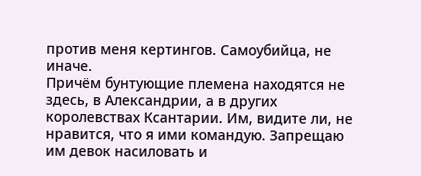против меня кертингов. Самоубийца, не иначе.
Причём бунтующие племена находятся не здесь, в Александрии, а в других королевствах Ксантарии. Им, видите ли, не нравится, что я ими командую. Запрещаю им девок насиловать и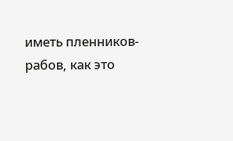иметь пленников-рабов, как это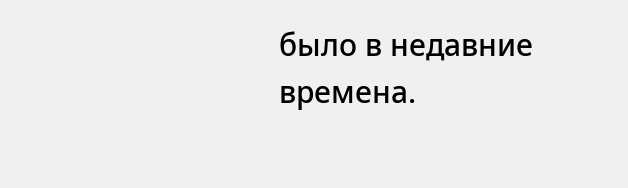было в недавние времена.